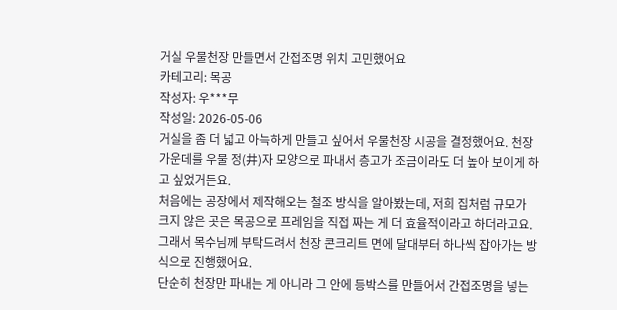거실 우물천장 만들면서 간접조명 위치 고민했어요
카테고리: 목공
작성자: 우***무
작성일: 2026-05-06
거실을 좀 더 넓고 아늑하게 만들고 싶어서 우물천장 시공을 결정했어요. 천장 가운데를 우물 정(井)자 모양으로 파내서 층고가 조금이라도 더 높아 보이게 하고 싶었거든요.
처음에는 공장에서 제작해오는 철조 방식을 알아봤는데, 저희 집처럼 규모가 크지 않은 곳은 목공으로 프레임을 직접 짜는 게 더 효율적이라고 하더라고요. 그래서 목수님께 부탁드려서 천장 콘크리트 면에 달대부터 하나씩 잡아가는 방식으로 진행했어요.
단순히 천장만 파내는 게 아니라 그 안에 등박스를 만들어서 간접조명을 넣는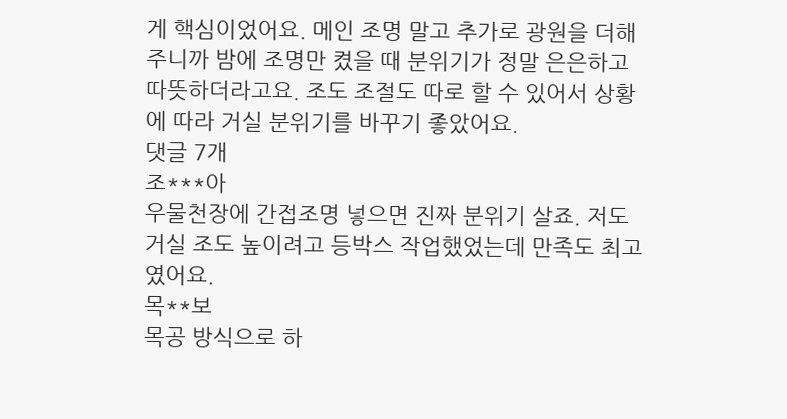게 핵심이었어요. 메인 조명 말고 추가로 광원을 더해주니까 밤에 조명만 켰을 때 분위기가 정말 은은하고 따뜻하더라고요. 조도 조절도 따로 할 수 있어서 상황에 따라 거실 분위기를 바꾸기 좋았어요.
댓글 7개
조***아
우물천장에 간접조명 넣으면 진짜 분위기 살죠. 저도 거실 조도 높이려고 등박스 작업했었는데 만족도 최고였어요.
목**보
목공 방식으로 하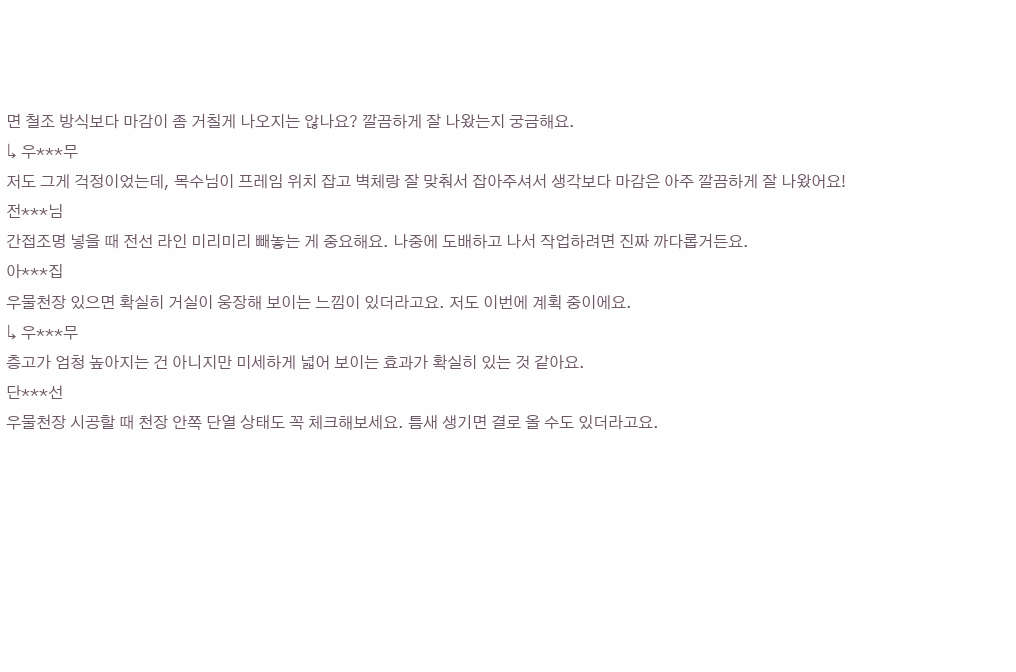면 철조 방식보다 마감이 좀 거칠게 나오지는 않나요? 깔끔하게 잘 나왔는지 궁금해요.
↳ 우***무
저도 그게 걱정이었는데, 목수님이 프레임 위치 잡고 벽체랑 잘 맞춰서 잡아주셔서 생각보다 마감은 아주 깔끔하게 잘 나왔어요!
전***님
간접조명 넣을 때 전선 라인 미리미리 빼놓는 게 중요해요. 나중에 도배하고 나서 작업하려면 진짜 까다롭거든요.
아***집
우물천장 있으면 확실히 거실이 웅장해 보이는 느낌이 있더라고요. 저도 이번에 계획 중이에요.
↳ 우***무
층고가 엄청 높아지는 건 아니지만 미세하게 넓어 보이는 효과가 확실히 있는 것 같아요.
단***선
우물천장 시공할 때 천장 안쪽 단열 상태도 꼭 체크해보세요. 틈새 생기면 결로 올 수도 있더라고요.